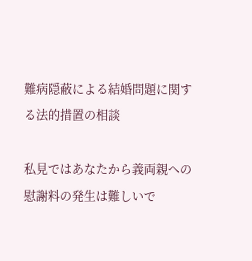難病隠蔽による結婚問題に関する法的措置の相談

私見ではあなたから義両親への慰謝料の発生は難しいで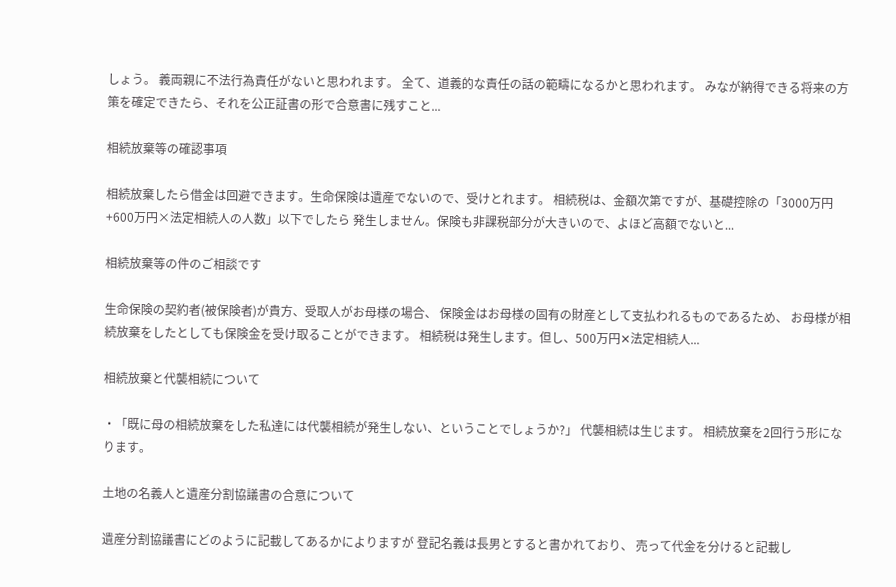しょう。 義両親に不法行為責任がないと思われます。 全て、道義的な責任の話の範疇になるかと思われます。 みなが納得できる将来の方策を確定できたら、それを公正証書の形で合意書に残すこと...

相続放棄等の確認事項

相続放棄したら借金は回避できます。生命保険は遺産でないので、受けとれます。 相続税は、金額次第ですが、基礎控除の「3000万円+600万円×法定相続人の人数」以下でしたら 発生しません。保険も非課税部分が大きいので、よほど高額でないと...

相続放棄等の件のご相談です

生命保険の契約者(被保険者)が貴方、受取人がお母様の場合、 保険金はお母様の固有の財産として支払われるものであるため、 お母様が相続放棄をしたとしても保険金を受け取ることができます。 相続税は発生します。但し、500万円✕法定相続人...

相続放棄と代襲相続について

・「既に母の相続放棄をした私達には代襲相続が発生しない、ということでしょうか?」 代襲相続は生じます。 相続放棄を2回行う形になります。

土地の名義人と遺産分割協議書の合意について

遺産分割協議書にどのように記載してあるかによりますが 登記名義は長男とすると書かれており、 売って代金を分けると記載し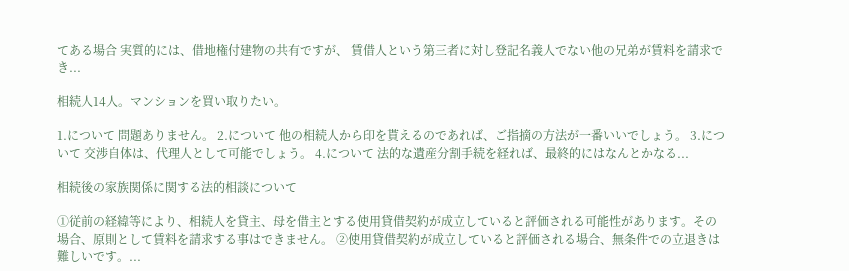てある場合 実質的には、借地権付建物の共有ですが、 賃借人という第三者に対し登記名義人でない他の兄弟が賃料を請求でき...

相続人14人。マンションを買い取りたい。

1.について 問題ありません。 2.について 他の相続人から印を貰えるのであれば、ご指摘の方法が一番いいでしょう。 3.について 交渉自体は、代理人として可能でしょう。 4.について 法的な遺産分割手続を経れば、最終的にはなんとかなる...

相続後の家族関係に関する法的相談について

①従前の経緯等により、相続人を貸主、母を借主とする使用貸借契約が成立していると評価される可能性があります。その場合、原則として賃料を請求する事はできません。 ②使用貸借契約が成立していると評価される場合、無条件での立退きは難しいです。...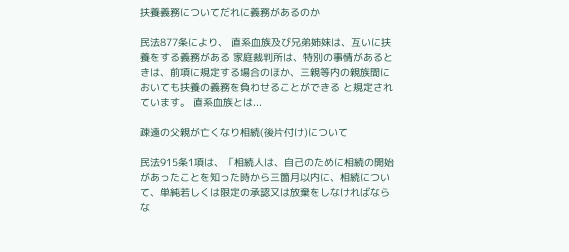扶養義務についてだれに義務があるのか

民法877条により、 直系血族及び兄弟姉妹は、互いに扶養をする義務がある 家庭裁判所は、特別の事情があるときは、前項に規定する場合のほか、三親等内の親族間においても扶養の義務を負わせることができる と規定されています。 直系血族とは...

疎遠の父親が亡くなり相続(後片付け)について

民法915条1項は、「相続人は、自己のために相続の開始があったことを知った時から三箇月以内に、相続について、単純若しくは限定の承認又は放棄をしなければならな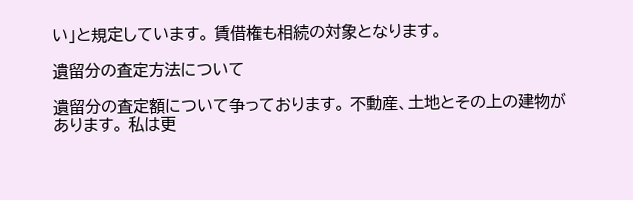い」と規定しています。 賃借権も相続の対象となります。

遺留分の査定方法について

遺留分の査定額について争っております。 不動産、土地とその上の建物があります。 私は更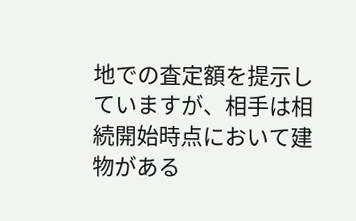地での査定額を提示していますが、相手は相続開始時点において建物がある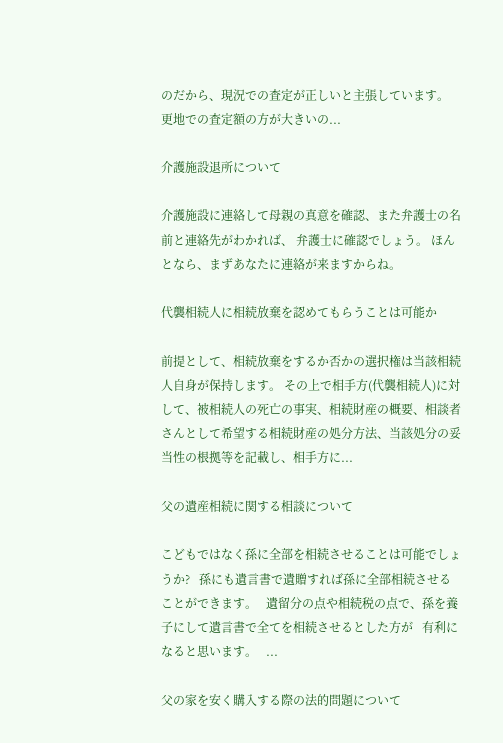のだから、現況での査定が正しいと主張しています。 更地での査定額の方が大きいの...

介護施設退所について

介護施設に連絡して母親の真意を確認、また弁護士の名前と連絡先がわかれば、 弁護士に確認でしょう。 ほんとなら、まずあなたに連絡が来ますからね。

代襲相続人に相続放棄を認めてもらうことは可能か

前提として、相続放棄をするか否かの選択権は当該相続人自身が保持します。 その上で相手方(代襲相続人)に対して、被相続人の死亡の事実、相続財産の概要、相談者さんとして希望する相続財産の処分方法、当該処分の妥当性の根拠等を記載し、相手方に...

父の遺産相続に関する相談について

こどもではなく孫に全部を相続させることは可能でしょうか?   孫にも遺言書で遺贈すれば孫に全部相続させることができます。   遺留分の点や相続税の点で、孫を養子にして遺言書で全てを相続させるとした方が   有利になると思います。   ...

父の家を安く購入する際の法的問題について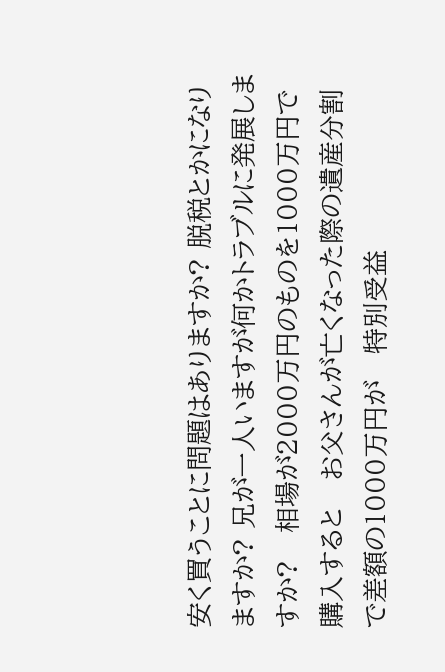安く買うことに問題はありますか? 脱税とかになりますか? 兄が一人いますが何かトラブルに発展しますか?   相場が2000万円のものを1000万円で購入すると   お父さんが亡くなった際の遺産分割で差額の1000万円が   特別受益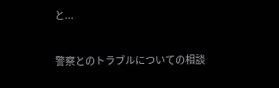と...

警察とのトラブルについての相談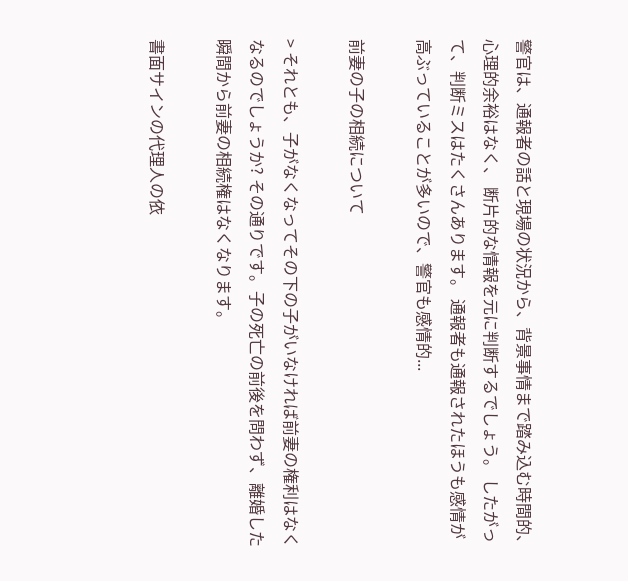警官は、通報者の話と現場の状況から、背景事情まで踏み込む時間的、心理的余裕はなく、 断片的な情報を元に判断するでしょう。 したがって、判断ミスはたくさんあります。 通報者も通報されたほうも感情が高ぶっていることが多いので、警官も感情的...

前妻の子の相続について

> それとも、子がなくなってその下の子がいなければ前妻の権利はなくなるのでしょうか? その通りです。子の死亡の前後を問わず、離婚した瞬間から前妻の相続権はなくなります。

書面サインの代理人の依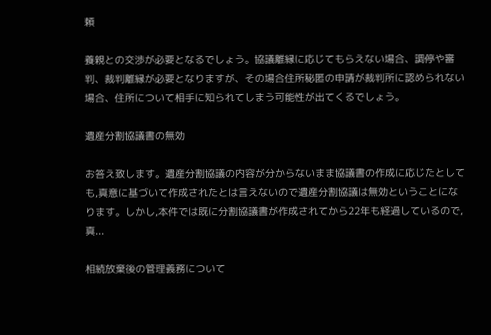頼

養親との交渉が必要となるでしょう。協議離縁に応じてもらえない場合、調停や審判、裁判離縁が必要となりますが、その場合住所秘匿の申請が裁判所に認められない場合、住所について相手に知られてしまう可能性が出てくるでしょう。

遺産分割協議書の無効

お答え致します。遺産分割協議の内容が分からないまま協議書の作成に応じたとしても,真意に基づいて作成されたとは言えないので遺産分割協議は無効ということになります。しかし,本件では既に分割協議書が作成されてから22年も経過しているので,真...

相続放棄後の管理義務について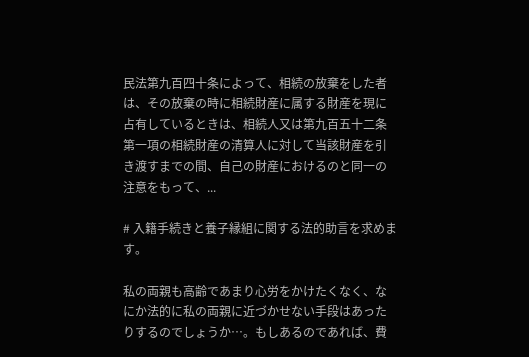民法第九百四十条によって、相続の放棄をした者は、その放棄の時に相続財産に属する財産を現に占有しているときは、相続人又は第九百五十二条第一項の相続財産の清算人に対して当該財産を引き渡すまでの間、自己の財産におけるのと同一の注意をもって、...

# 入籍手続きと養子縁組に関する法的助言を求めます。

私の両親も高齢であまり心労をかけたくなく、なにか法的に私の両親に近づかせない手段はあったりするのでしょうか…。もしあるのであれば、費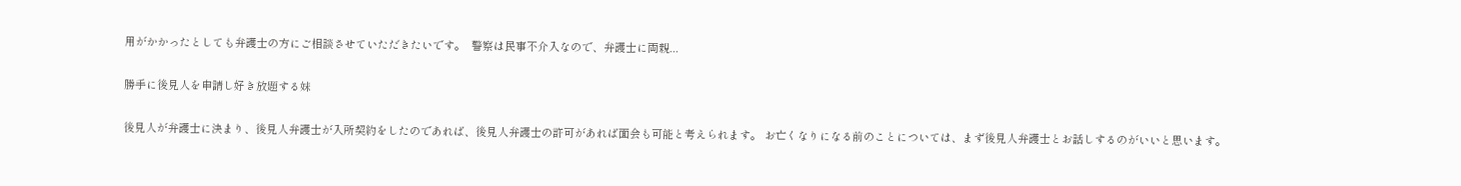用がかかったとしても弁護士の方にご相談させていただきたいです。  警察は民事不介入なので、弁護士に両親...

勝手に後見人を申請し好き放題する妹

後見人が弁護士に決まり、後見人弁護士が入所契約をしたのであれば、後見人弁護士の許可があれば面会も可能と考えられます。 お亡くなりになる前のことについては、まず後見人弁護士とお話しするのがいいと思います。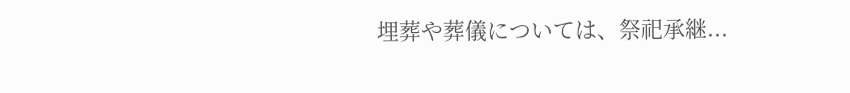埋葬や葬儀については、祭祀承継...